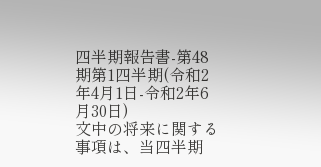四半期報告書-第48期第1四半期(令和2年4月1日-令和2年6月30日)
文中の将来に関する事項は、当四半期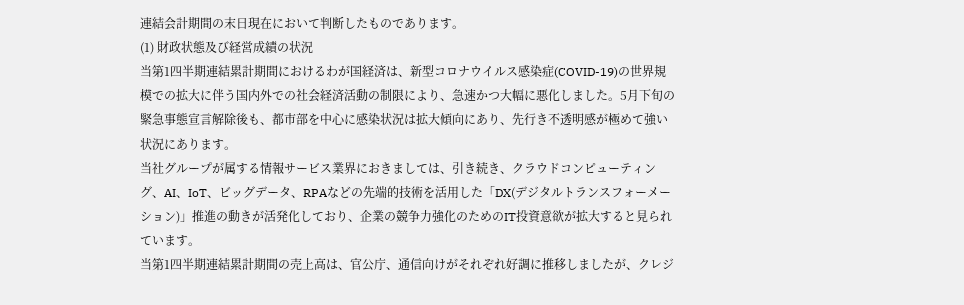連結会計期間の末日現在において判断したものであります。
(1) 財政状態及び経営成績の状況
当第1四半期連結累計期間におけるわが国経済は、新型コロナウイルス感染症(COVID-19)の世界規模での拡大に伴う国内外での社会経済活動の制限により、急速かつ大幅に悪化しました。5月下旬の緊急事態宣言解除後も、都市部を中心に感染状況は拡大傾向にあり、先行き不透明感が極めて強い状況にあります。
当社グループが属する情報サービス業界におきましては、引き続き、クラウドコンピューティング、AI、IoT、ビッグデータ、RPAなどの先端的技術を活用した「DX(デジタルトランスフォーメーション)」推進の動きが活発化しており、企業の競争力強化のためのIT投資意欲が拡大すると見られています。
当第1四半期連結累計期間の売上高は、官公庁、通信向けがそれぞれ好調に推移しましたが、クレジ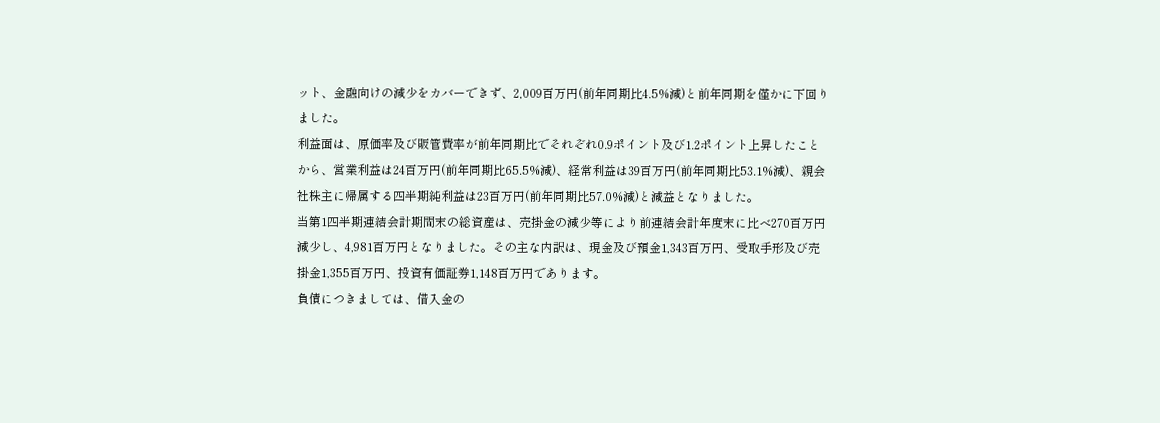ット、金融向けの減少をカバーできず、2,009百万円(前年同期比4.5%減)と前年同期を僅かに下回りました。
利益面は、原価率及び販管費率が前年同期比でそれぞれ0.9ポイント及び1.2ポイント上昇したことから、営業利益は24百万円(前年同期比65.5%減)、経常利益は39百万円(前年同期比53.1%減)、親会社株主に帰属する四半期純利益は23百万円(前年同期比57.0%減)と減益となりました。
当第1四半期連結会計期間末の総資産は、売掛金の減少等により前連結会計年度末に比べ270百万円減少し、4,981百万円となりました。その主な内訳は、現金及び預金1,343百万円、受取手形及び売掛金1,355百万円、投資有価証券1,148百万円であります。
負債につきましては、借入金の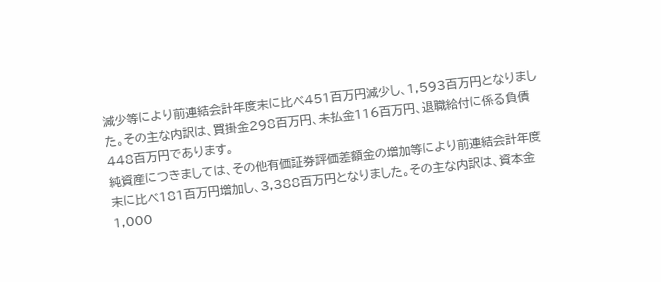減少等により前連結会計年度末に比べ451百万円減少し、1,593百万円となりました。その主な内訳は、買掛金298百万円、未払金116百万円、退職給付に係る負債448百万円であります。
純資産につきましては、その他有価証券評価差額金の増加等により前連結会計年度末に比べ181百万円増加し、3,388百万円となりました。その主な内訳は、資本金1,000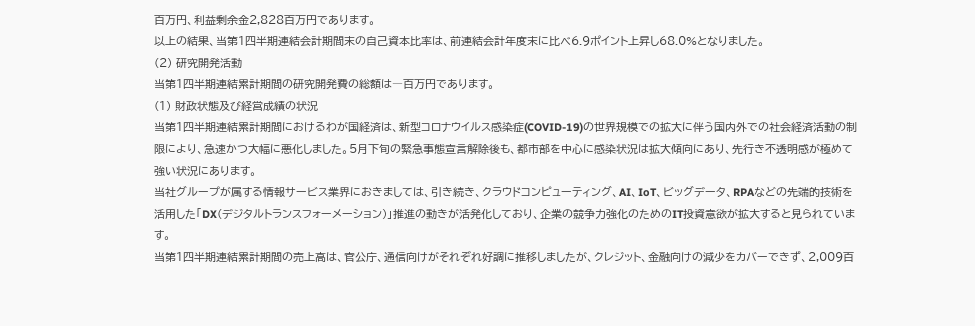百万円、利益剰余金2,828百万円であります。
以上の結果、当第1四半期連結会計期間末の自己資本比率は、前連結会計年度末に比べ6.9ポイント上昇し68.0%となりました。
(2) 研究開発活動
当第1四半期連結累計期間の研究開発費の総額は―百万円であります。
(1) 財政状態及び経営成績の状況
当第1四半期連結累計期間におけるわが国経済は、新型コロナウイルス感染症(COVID-19)の世界規模での拡大に伴う国内外での社会経済活動の制限により、急速かつ大幅に悪化しました。5月下旬の緊急事態宣言解除後も、都市部を中心に感染状況は拡大傾向にあり、先行き不透明感が極めて強い状況にあります。
当社グループが属する情報サービス業界におきましては、引き続き、クラウドコンピューティング、AI、IoT、ビッグデータ、RPAなどの先端的技術を活用した「DX(デジタルトランスフォーメーション)」推進の動きが活発化しており、企業の競争力強化のためのIT投資意欲が拡大すると見られています。
当第1四半期連結累計期間の売上高は、官公庁、通信向けがそれぞれ好調に推移しましたが、クレジット、金融向けの減少をカバーできず、2,009百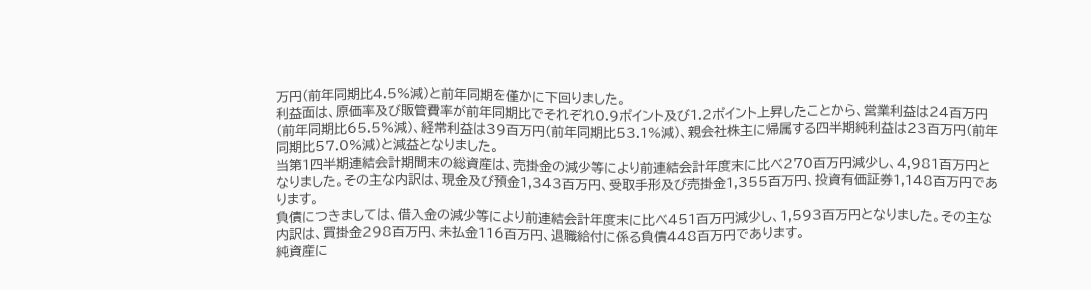万円(前年同期比4.5%減)と前年同期を僅かに下回りました。
利益面は、原価率及び販管費率が前年同期比でそれぞれ0.9ポイント及び1.2ポイント上昇したことから、営業利益は24百万円(前年同期比65.5%減)、経常利益は39百万円(前年同期比53.1%減)、親会社株主に帰属する四半期純利益は23百万円(前年同期比57.0%減)と減益となりました。
当第1四半期連結会計期間末の総資産は、売掛金の減少等により前連結会計年度末に比べ270百万円減少し、4,981百万円となりました。その主な内訳は、現金及び預金1,343百万円、受取手形及び売掛金1,355百万円、投資有価証券1,148百万円であります。
負債につきましては、借入金の減少等により前連結会計年度末に比べ451百万円減少し、1,593百万円となりました。その主な内訳は、買掛金298百万円、未払金116百万円、退職給付に係る負債448百万円であります。
純資産に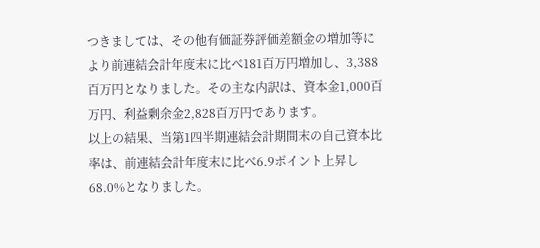つきましては、その他有価証券評価差額金の増加等により前連結会計年度末に比べ181百万円増加し、3,388百万円となりました。その主な内訳は、資本金1,000百万円、利益剰余金2,828百万円であります。
以上の結果、当第1四半期連結会計期間末の自己資本比率は、前連結会計年度末に比べ6.9ポイント上昇し68.0%となりました。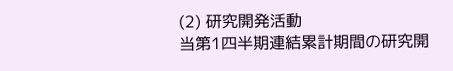(2) 研究開発活動
当第1四半期連結累計期間の研究開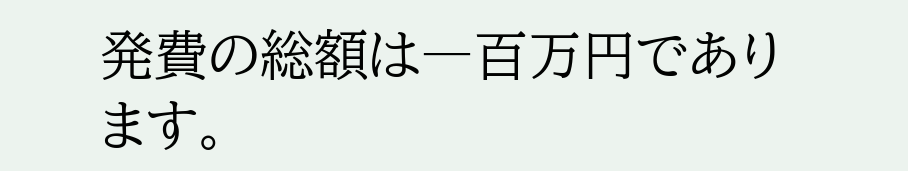発費の総額は―百万円であります。